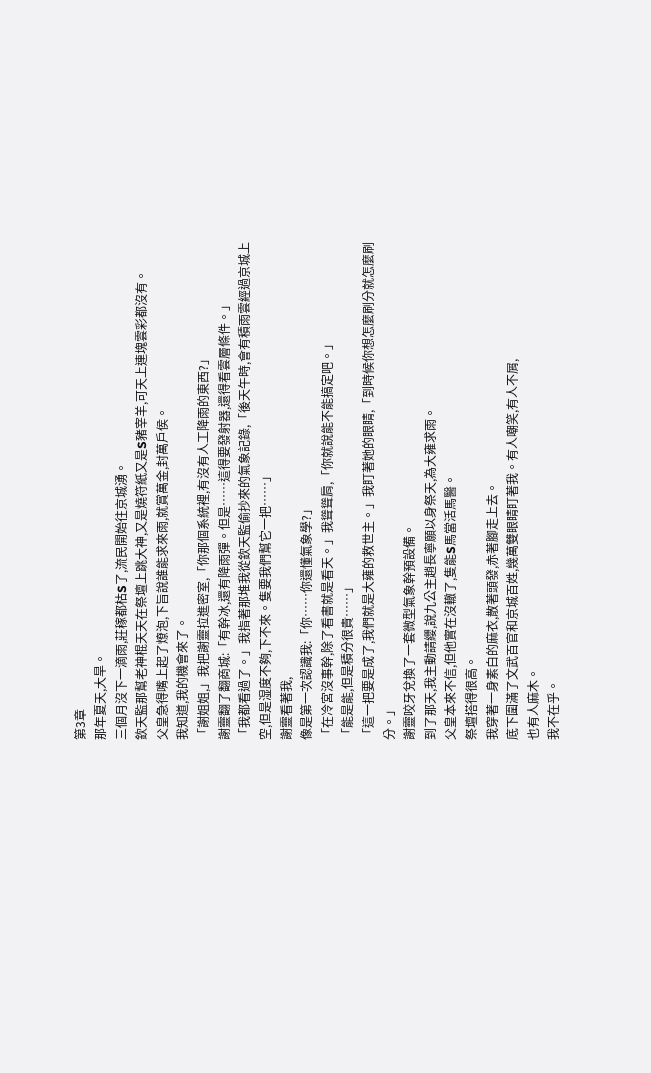第3章
那年夏天,大旱。
三個月沒下一滴雨,莊稼都枯S了,流民開始往京城湧。
欽天監那幫老神棍天天在祭壇上跳大神,又是燒符紙又是S豬宰羊,可天上連塊雲彩都沒有。
父皇急得嘴上起了燎泡,下旨說誰能求來雨,就賞萬金,封萬戶侯。
我知道,我的機會來了。
「謝姐姐,」我把謝靈拉進密室,「你那個系統裡,有沒有人工降雨的東西?」
謝靈翻了翻商城:「有幹冰,還有降雨彈。但是……這得要發射器,還得看雲層條件。」
「我都看過了。」我指著那堆我從欽天監偷抄來的氣象記錄,「後天午時,會有積雨雲經過京城上空,但是湿度不夠,下不來。隻要我們幫它一把……」
謝靈看著我,
像是第一次認識我:「你……你還懂氣象學?」
「在冷宮沒事幹,除了看書就是看天。」我聳聳肩,「你就說能不能搞定吧。」
「能是能,但是積分很貴……」
「這一把要是成了,我們就是大雍的救世主。」我盯著她的眼睛,「到時候你想怎麼刷分就怎麼刷分。」
謝靈咬牙兌換了一套微型氣象幹預設備。
到了那天,我主動請纓,說九公主趙長寧願以身祭天,為大雍求雨。
父皇本來不信,但他實在沒轍了,隻能S馬當活馬醫。
祭壇搭得很高。
我穿著一身素白的麻衣,散著頭發,赤著腳走上去。
底下圍滿了文武百官和京城百姓,幾萬雙眼睛盯著我。有人嘲笑,有人不屑,
也有人麻木。
我不在乎。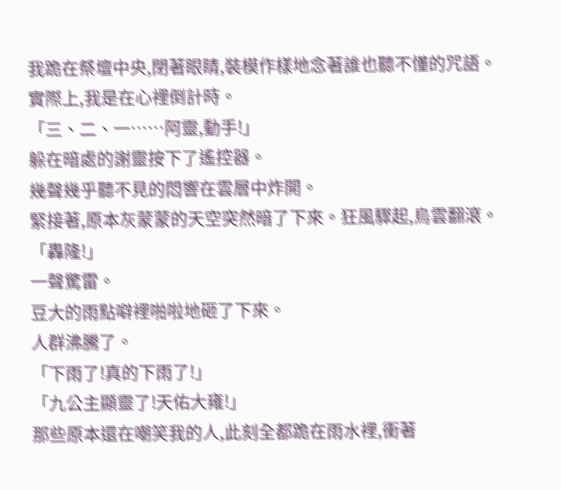我跪在祭壇中央,閉著眼睛,裝模作樣地念著誰也聽不懂的咒語。
實際上,我是在心裡倒計時。
「三、二、一……阿靈,動手!」
躲在暗處的謝靈按下了遙控器。
幾聲幾乎聽不見的悶響在雲層中炸開。
緊接著,原本灰蒙蒙的天空突然暗了下來。狂風驟起,烏雲翻滾。
「轟隆!」
一聲驚雷。
豆大的雨點噼裡啪啦地砸了下來。
人群沸騰了。
「下雨了!真的下雨了!」
「九公主顯靈了!天佑大雍!」
那些原本還在嘲笑我的人,此刻全都跪在雨水裡,衝著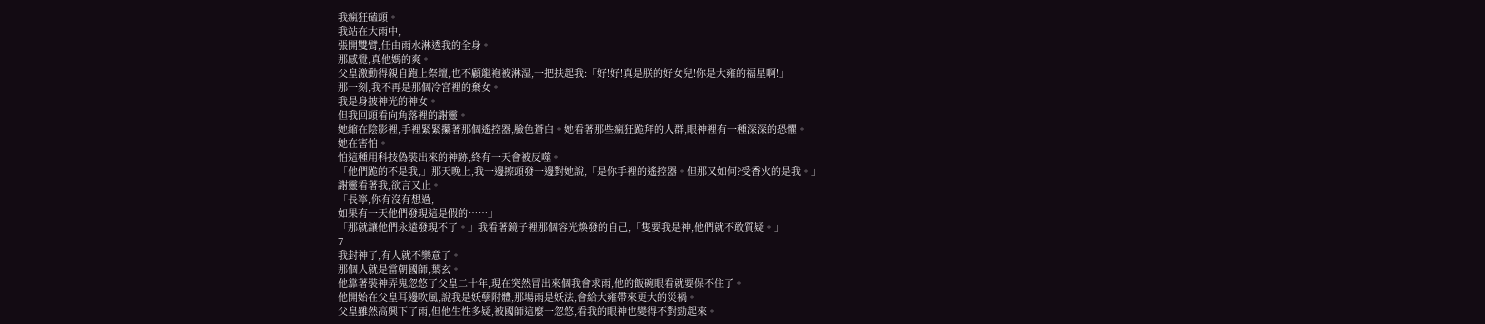我瘋狂磕頭。
我站在大雨中,
張開雙臂,任由雨水淋透我的全身。
那感覺,真他媽的爽。
父皇激動得親自跑上祭壇,也不顧龍袍被淋湿,一把扶起我:「好!好!真是朕的好女兒!你是大雍的福星啊!」
那一刻,我不再是那個冷宮裡的棄女。
我是身披神光的神女。
但我回頭看向角落裡的謝靈。
她縮在陰影裡,手裡緊緊攥著那個遙控器,臉色蒼白。她看著那些瘋狂跪拜的人群,眼神裡有一種深深的恐懼。
她在害怕。
怕這種用科技偽裝出來的神跡,終有一天會被反噬。
「他們跪的不是我,」那天晚上,我一邊擦頭發一邊對她說,「是你手裡的遙控器。但那又如何?受香火的是我。」
謝靈看著我,欲言又止。
「長寧,你有沒有想過,
如果有一天他們發現這是假的……」
「那就讓他們永遠發現不了。」我看著鏡子裡那個容光煥發的自己,「隻要我是神,他們就不敢質疑。」
7
我封神了,有人就不樂意了。
那個人就是當朝國師,葉玄。
他靠著裝神弄鬼忽悠了父皇二十年,現在突然冒出來個我會求雨,他的飯碗眼看就要保不住了。
他開始在父皇耳邊吹風,說我是妖孽附體,那場雨是妖法,會給大雍帶來更大的災禍。
父皇雖然高興下了雨,但他生性多疑,被國師這麼一忽悠,看我的眼神也變得不對勁起來。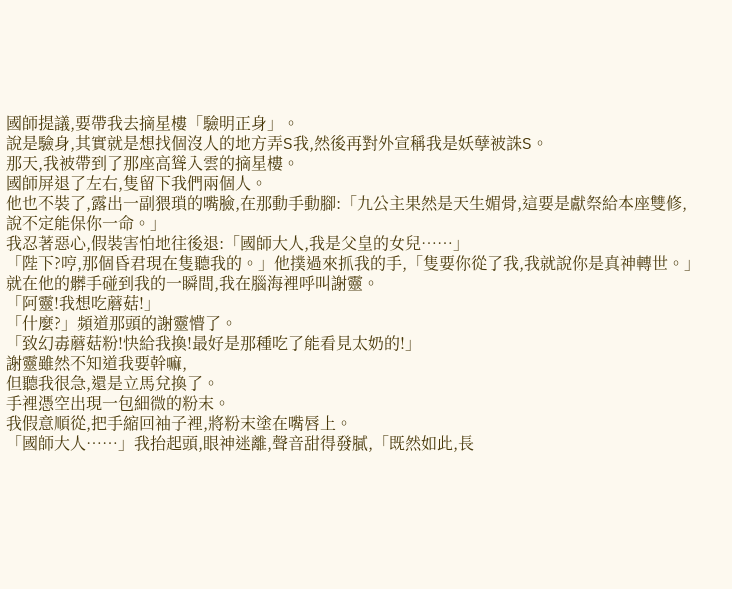國師提議,要帶我去摘星樓「驗明正身」。
說是驗身,其實就是想找個沒人的地方弄S我,然後再對外宣稱我是妖孽被誅S。
那天,我被帶到了那座高聳入雲的摘星樓。
國師屏退了左右,隻留下我們兩個人。
他也不裝了,露出一副猥瑣的嘴臉,在那動手動腳:「九公主果然是天生媚骨,這要是獻祭給本座雙修,說不定能保你一命。」
我忍著惡心,假裝害怕地往後退:「國師大人,我是父皇的女兒……」
「陛下?哼,那個昏君現在隻聽我的。」他撲過來抓我的手,「隻要你從了我,我就說你是真神轉世。」
就在他的髒手碰到我的一瞬間,我在腦海裡呼叫謝靈。
「阿靈!我想吃蘑菇!」
「什麼?」頻道那頭的謝靈懵了。
「致幻毒蘑菇粉!快給我換!最好是那種吃了能看見太奶的!」
謝靈雖然不知道我要幹嘛,
但聽我很急,還是立馬兌換了。
手裡憑空出現一包細微的粉末。
我假意順從,把手縮回袖子裡,將粉末塗在嘴唇上。
「國師大人……」我抬起頭,眼神迷離,聲音甜得發膩,「既然如此,長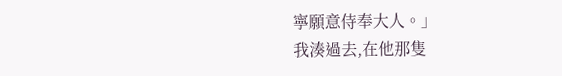寧願意侍奉大人。」
我湊過去,在他那隻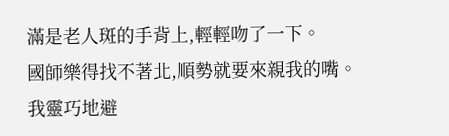滿是老人斑的手背上,輕輕吻了一下。
國師樂得找不著北,順勢就要來親我的嘴。
我靈巧地避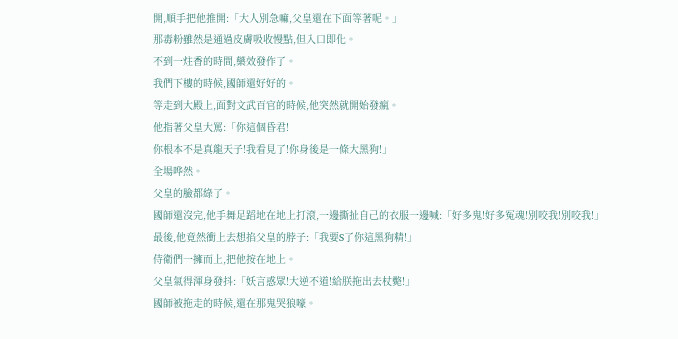開,順手把他推開:「大人別急嘛,父皇還在下面等著呢。」
那毒粉雖然是通過皮膚吸收慢點,但入口即化。
不到一炷香的時間,藥效發作了。
我們下樓的時候,國師還好好的。
等走到大殿上,面對文武百官的時候,他突然就開始發瘋。
他指著父皇大罵:「你這個昏君!
你根本不是真龍天子!我看見了!你身後是一條大黑狗!」
全場哗然。
父皇的臉都綠了。
國師還沒完,他手舞足蹈地在地上打滾,一邊撕扯自己的衣服一邊喊:「好多鬼!好多冤魂!別咬我!別咬我!」
最後,他竟然衝上去想掐父皇的脖子:「我要S了你這黑狗精!」
侍衛們一擁而上,把他按在地上。
父皇氣得渾身發抖:「妖言惑眾!大逆不道!給朕拖出去杖斃!」
國師被拖走的時候,還在那鬼哭狼嚎。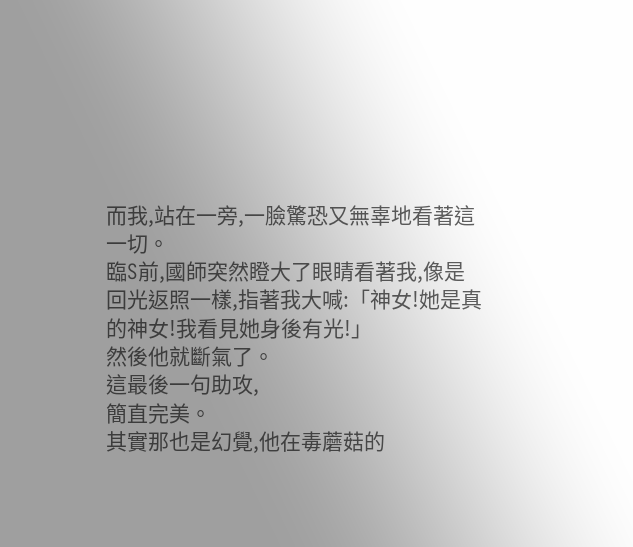而我,站在一旁,一臉驚恐又無辜地看著這一切。
臨S前,國師突然瞪大了眼睛看著我,像是回光返照一樣,指著我大喊:「神女!她是真的神女!我看見她身後有光!」
然後他就斷氣了。
這最後一句助攻,
簡直完美。
其實那也是幻覺,他在毒蘑菇的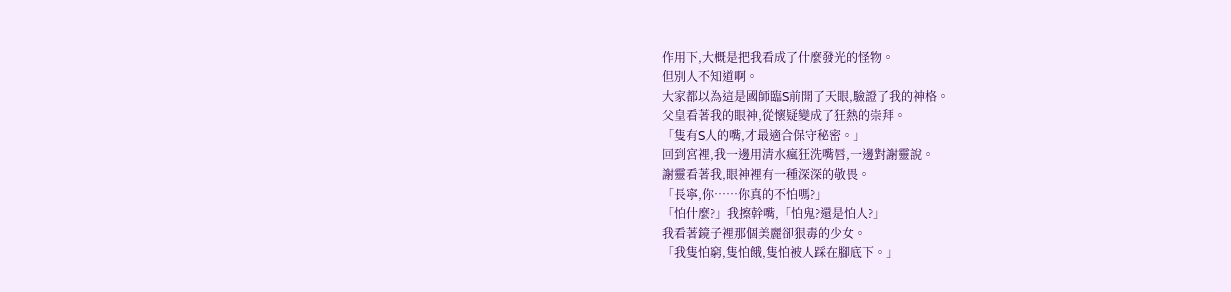作用下,大概是把我看成了什麼發光的怪物。
但別人不知道啊。
大家都以為這是國師臨S前開了天眼,驗證了我的神格。
父皇看著我的眼神,從懷疑變成了狂熱的崇拜。
「隻有S人的嘴,才最適合保守秘密。」
回到宮裡,我一邊用清水瘋狂洗嘴唇,一邊對謝靈說。
謝靈看著我,眼神裡有一種深深的敬畏。
「長寧,你……你真的不怕嗎?」
「怕什麼?」我擦幹嘴,「怕鬼?還是怕人?」
我看著鏡子裡那個美麗卻狠毒的少女。
「我隻怕窮,隻怕餓,隻怕被人踩在腳底下。」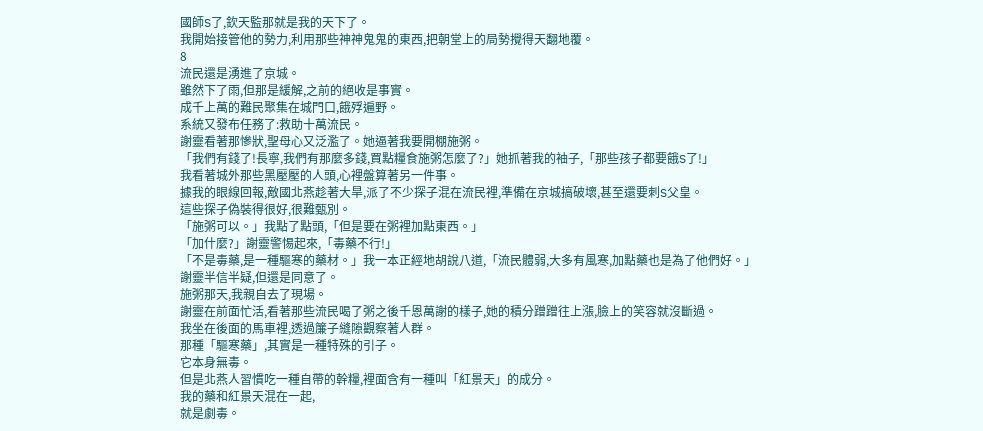國師S了,欽天監那就是我的天下了。
我開始接管他的勢力,利用那些神神鬼鬼的東西,把朝堂上的局勢攪得天翻地覆。
8
流民還是湧進了京城。
雖然下了雨,但那是緩解,之前的絕收是事實。
成千上萬的難民聚集在城門口,餓殍遍野。
系統又發布任務了:救助十萬流民。
謝靈看著那慘狀,聖母心又泛濫了。她逼著我要開棚施粥。
「我們有錢了!長寧,我們有那麼多錢,買點糧食施粥怎麼了?」她抓著我的袖子,「那些孩子都要餓S了!」
我看著城外那些黑壓壓的人頭,心裡盤算著另一件事。
據我的眼線回報,敵國北燕趁著大旱,派了不少探子混在流民裡,準備在京城搞破壞,甚至還要刺S父皇。
這些探子偽裝得很好,很難甄別。
「施粥可以。」我點了點頭,「但是要在粥裡加點東西。」
「加什麼?」謝靈警惕起來,「毒藥不行!」
「不是毒藥,是一種驅寒的藥材。」我一本正經地胡說八道,「流民體弱,大多有風寒,加點藥也是為了他們好。」
謝靈半信半疑,但還是同意了。
施粥那天,我親自去了現場。
謝靈在前面忙活,看著那些流民喝了粥之後千恩萬謝的樣子,她的積分蹭蹭往上漲,臉上的笑容就沒斷過。
我坐在後面的馬車裡,透過簾子縫隙觀察著人群。
那種「驅寒藥」,其實是一種特殊的引子。
它本身無毒。
但是北燕人習慣吃一種自帶的幹糧,裡面含有一種叫「紅景天」的成分。
我的藥和紅景天混在一起,
就是劇毒。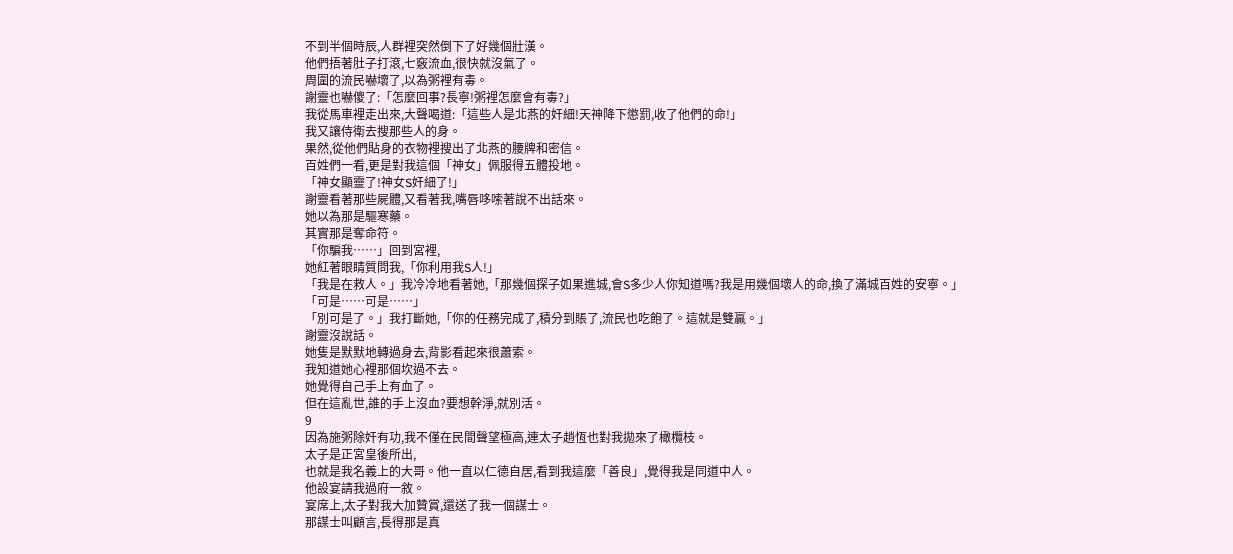不到半個時辰,人群裡突然倒下了好幾個壯漢。
他們捂著肚子打滾,七竅流血,很快就沒氣了。
周圍的流民嚇壞了,以為粥裡有毒。
謝靈也嚇傻了:「怎麼回事?長寧!粥裡怎麼會有毒?」
我從馬車裡走出來,大聲喝道:「這些人是北燕的奸細!天神降下懲罰,收了他們的命!」
我又讓侍衛去搜那些人的身。
果然,從他們貼身的衣物裡搜出了北燕的腰牌和密信。
百姓們一看,更是對我這個「神女」佩服得五體投地。
「神女顯靈了!神女S奸細了!」
謝靈看著那些屍體,又看著我,嘴唇哆嗦著說不出話來。
她以為那是驅寒藥。
其實那是奪命符。
「你騙我……」回到宮裡,
她紅著眼睛質問我,「你利用我S人!」
「我是在救人。」我冷冷地看著她,「那幾個探子如果進城,會S多少人你知道嗎?我是用幾個壞人的命,換了滿城百姓的安寧。」
「可是……可是……」
「別可是了。」我打斷她,「你的任務完成了,積分到賬了,流民也吃飽了。這就是雙贏。」
謝靈沒說話。
她隻是默默地轉過身去,背影看起來很蕭索。
我知道她心裡那個坎過不去。
她覺得自己手上有血了。
但在這亂世,誰的手上沒血?要想幹淨,就別活。
9
因為施粥除奸有功,我不僅在民間聲望極高,連太子趙恆也對我拋來了橄欖枝。
太子是正宮皇後所出,
也就是我名義上的大哥。他一直以仁德自居,看到我這麼「善良」,覺得我是同道中人。
他設宴請我過府一敘。
宴席上,太子對我大加贊賞,還送了我一個謀士。
那謀士叫顧言,長得那是真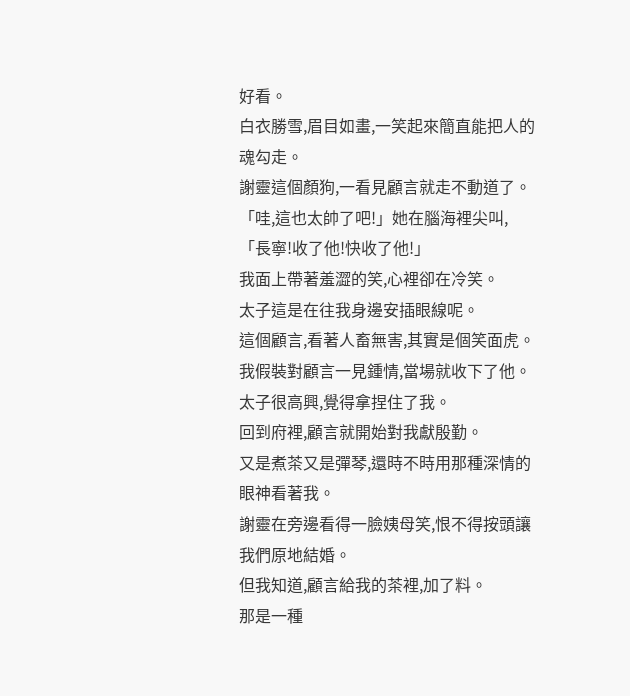好看。
白衣勝雪,眉目如畫,一笑起來簡直能把人的魂勾走。
謝靈這個顏狗,一看見顧言就走不動道了。
「哇,這也太帥了吧!」她在腦海裡尖叫,「長寧!收了他!快收了他!」
我面上帶著羞澀的笑,心裡卻在冷笑。
太子這是在往我身邊安插眼線呢。
這個顧言,看著人畜無害,其實是個笑面虎。
我假裝對顧言一見鍾情,當場就收下了他。
太子很高興,覺得拿捏住了我。
回到府裡,顧言就開始對我獻殷勤。
又是煮茶又是彈琴,還時不時用那種深情的眼神看著我。
謝靈在旁邊看得一臉姨母笑,恨不得按頭讓我們原地結婚。
但我知道,顧言給我的茶裡,加了料。
那是一種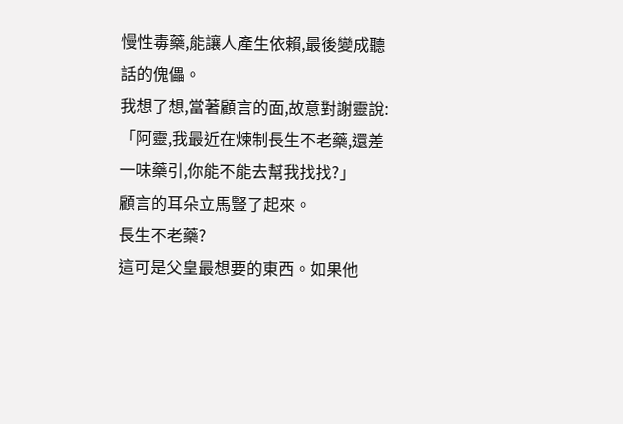慢性毒藥,能讓人產生依賴,最後變成聽話的傀儡。
我想了想,當著顧言的面,故意對謝靈說:「阿靈,我最近在煉制長生不老藥,還差一味藥引,你能不能去幫我找找?」
顧言的耳朵立馬豎了起來。
長生不老藥?
這可是父皇最想要的東西。如果他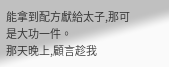能拿到配方獻給太子,那可是大功一件。
那天晚上,顧言趁我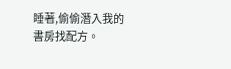睡著,偷偷潛入我的書房找配方。